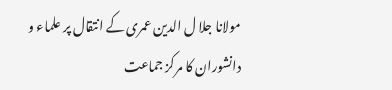مولانا جلا ل الدین عمری کے انتقال پر علماء و دانشوران کا مرکز جماعت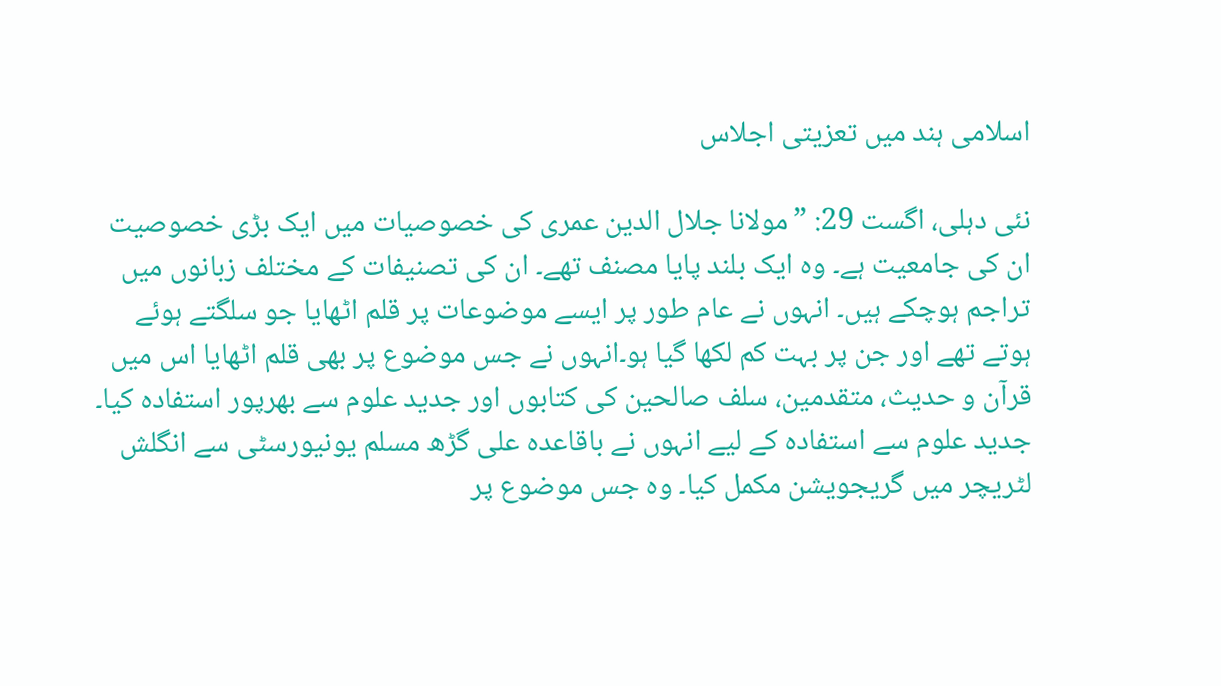اسلامی ہند میں تعزیتی اجلاس

نئی دہلی، اگست 29: ”مولانا جلال الدین عمری کی خصوصیات میں ایک بڑی خصوصیت ان کی جامعیت ہے۔ وہ ایک بلند پایا مصنف تھے۔ ان کی تصنیفات کے مختلف زبانوں میں تراجم ہوچکے ہیں۔ انہوں نے عام طور پر ایسے موضوعات پر قلم اٹھایا جو سلگتے ہوئے ہوتے تھے اور جن پر بہت کم لکھا گیا ہو۔انہوں نے جس موضوع پر بھی قلم اٹھایا اس میں قرآن و حدیث، متقدمین، سلف صالحین کی کتابوں اور جدید علوم سے بھرپور استفادہ کیا۔ جدید علوم سے استفادہ کے لیے انہوں نے باقاعدہ علی گڑھ مسلم یونیورسٹی سے انگلش لٹریچر میں گریجویشن مکمل کیا۔ وہ جس موضوع پر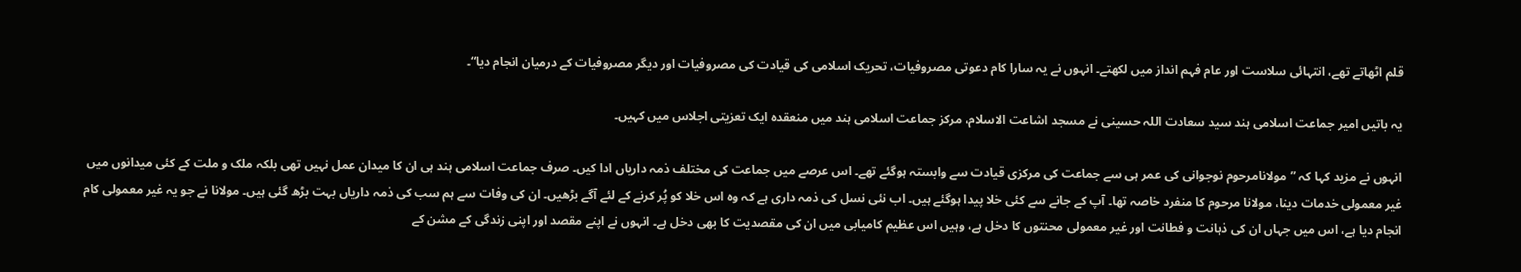قلم اٹھاتے تھے، انتہائی سلاست اور عام فہم انداز میں لکھتے۔ انہوں نے یہ سارا کام دعوتی مصروفیات، تحریک اسلامی کی قیادت کی مصروفیات اور دیگر مصروفیات کے درمیان انجام دیا“۔

یہ باتیں امیر جماعت اسلامی ہند سید سعادت اللہ حسینی نے مسجد اشاعت الاسلام، مرکز جماعت اسلامی ہند میں منعقدہ ایک تعزیتی اجلاس میں کہیں۔

انہوں نے مزید کہا کہ ”مولانامرحوم نوجوانی کی عمر ہی سے جماعت کی مرکزی قیادت سے وابستہ ہوگئے تھے۔ اس عرصے میں جماعت کی مختلف ذمہ داریاں ادا کیں۔ صرف جماعت اسلامی ہند ہی ان کا میدان عمل نہیں تھی بلکہ ملک و ملت کے کئی میدانوں میں غیر معمولی خدمات دینا، مولانا مرحوم کا منفرد خاصہ تھا۔ آپ کے جانے سے کئی خلا پیدا ہوگئے ہیں۔ اب نئی نسل کی ذمہ داری ہے کہ وہ اس خلا کو پُر کرنے کے لئے آگے بڑھیں۔ ان کی وفات سے ہم سب کی ذمہ داریاں بہت بڑھ گئی ہیں۔ مولانا نے جو یہ غیر معمولی کام انجام دیا ہے، اس میں جہاں ان کی ذہانت و فطانت اور غیر معمولی محنتوں کا دخل ہے، وہیں اس عظیم کامیابی میں ان کی مقصدیت کا بھی دخل ہے۔ انہوں نے اپنے مقصد اور اپنی زندگی کے مشن کے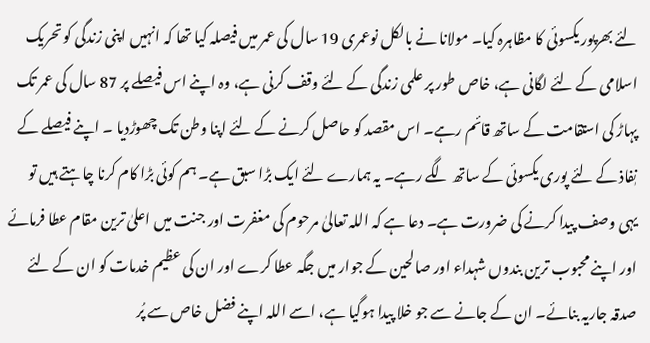لئے بھرپور یکسوئی کا مظاہرہ کیا۔ مولانا نے بالکل نوعمری 19 سال کی عمر میں فیصلہ کیا تھا کہ انہیں اپنی زندگی کو تحریک اسلامی کے لئے لگانی ہے، خاص طور پر علمی زندگی کے لئے وقف کرنی ہے، وہ اپنے اس فیصلے پر 87 سال کی عمر تک پہاڑ کی استقامت کے ساتھ قائم رہے۔ اس مقصد کو حاصل کرنے کے لئے اپنا وطن تک چھوڑدیا ۔ اپنے فیصلے کے نٖفاذ کے لئے پوری یکسوئی کے ساتھ لگے رہے۔ یہ ہمارے لئے ایک بڑا سبق ہے۔ ہم کوئی بڑا کام کرنا چاہتے ہیں تو یہی وصف پیدا کرنے کی ضرورت ہے۔ دعا ہے کہ اللہ تعالیٰ مرحوم کی مغفرت اور جنت میں اعلیٰ ترین مقام عطا فرمائے اور اپنے محبوب ترین بندوں شہداء اور صالحین کے جوار میں جگہ عطا کرے اور ان کی عظیم خدمات کو ان کے لئے صدقہ جاریہ بنائے۔ ان کے جانے سے جو خلا پیدا ہوگیا ہے، اسے اللہ اپنے فضل خاص سے پُر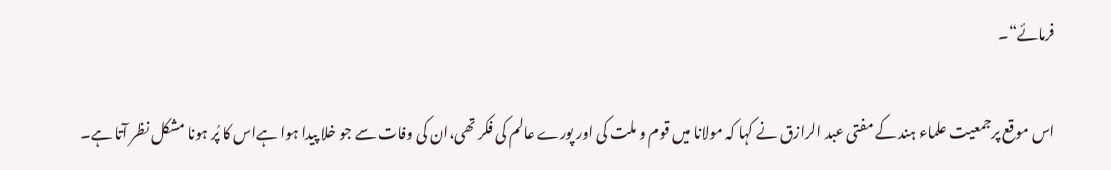فرمائے“۔

اس موقع پرجمعیت علماء ہند کے مفتی عبد الرازق نے کہا کہ مولانا میں قوم و ملت کی اور پورے عالم کی فکر تھی،ان کی وفات سے جو خلا پیدا ہوا ہےاس کا پُر ہونا مشکل نظر آتا ہے۔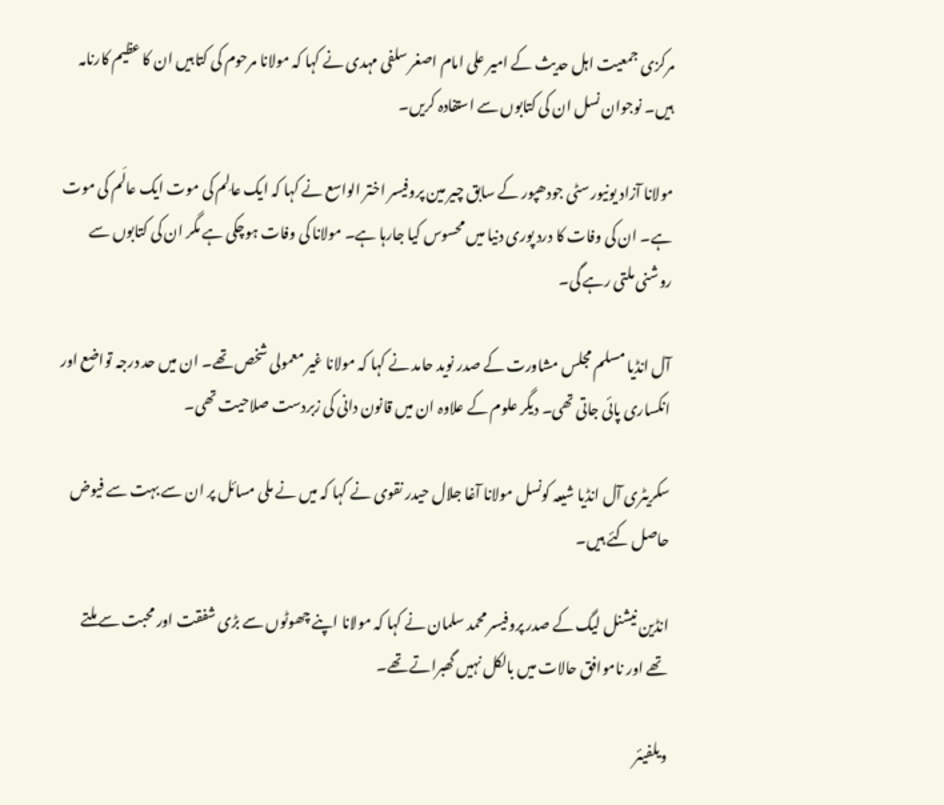مرکزی جمعیت اہل حدیث کے امیر علی امام اصغر سلفی مہدی نے کہا کہ مولانا مرحوم کی کتابیں ان کا عظیم کارنامہ ہیں۔ نوجوان نسل ان کی کتابوں سے استفادہ کریں۔

مولانا آزاد یونیورسٹی جودھپور کے سابق چیر مین پروفیسر اختر الواسع نے کہا کہ ایک عالِم کی موت ایک عالَم کی موت ہے۔ ان کی وفات کا درد پوری دنیا میں محسوس کیا جارہا ہے۔ مولانا کی وفات ہوچکی ہے مگر ان کی کتابوں سے روشنی ملتی رہے گی۔

آل انڈیا مسلم مجلس مشاورت کے صدر نوید حامد نے کہا کہ مولانا غیر معمولی شخص تھے۔ ان میں حد درجہ تواضع اور انکساری پائی جاتی تھی۔ دیگر علوم کے علاوہ ان میں قانون دانی کی زبردست صلاحیت تھی۔

سکریٹری آل انڈیا شیعہ کونسل مولانا آغا جلال حیدر نقوی نے کہا کہ میں نے ملی مسائل پر ان سے بہت سے فیوض حاصل کئے ہیں۔

انڈین نیشنل لیگ کے صدر پروفیسر محمد سلمان نے کہا کہ مولانا اپنے چھوٹوں سے بڑی شفقت اور محبت سے ملتے تھے اور ناموافق حالات میں بالکل نہیں گھبراتے تھے۔

ویلفیئر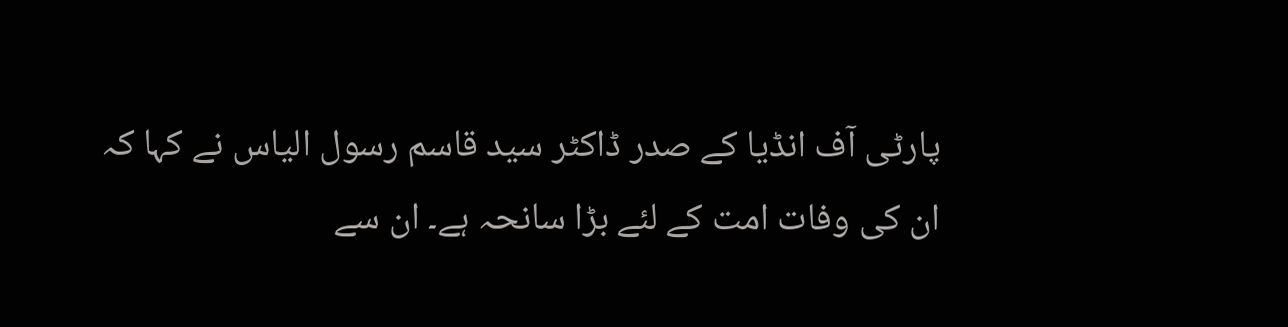پارٹی آف انڈیا کے صدر ڈاکٹر سید قاسم رسول الیاس نے کہا کہ ان کی وفات امت کے لئے بڑا سانحہ ہے۔ ان سے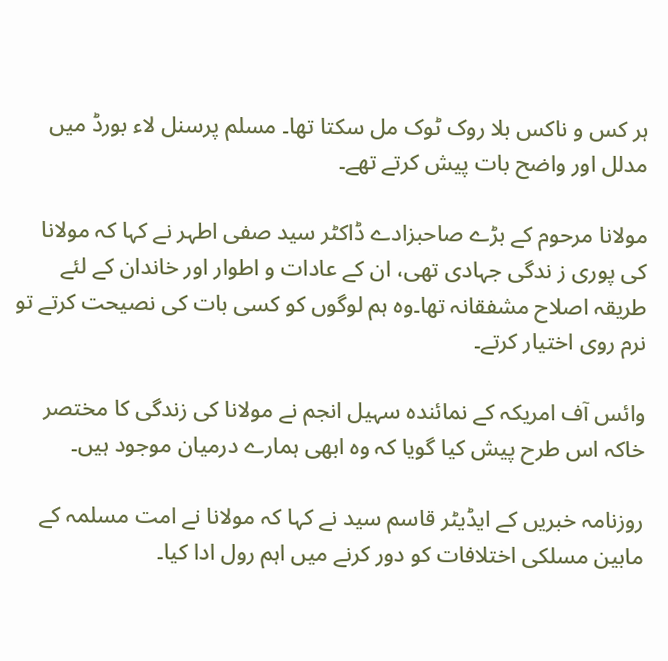ہر کس و ناکس بلا روک ٹوک مل سکتا تھا۔ مسلم پرسنل لاء بورڈ میں مدلل اور واضح بات پیش کرتے تھے۔

مولانا مرحوم کے بڑے صاحبزادے ڈاکٹر سید صفی اطہر نے کہا کہ مولانا کی پوری ز ندگی جہادی تھی، ان کے عادات و اطوار اور خاندان کے لئے طریقہ اصلاح مشفقانہ تھا۔وہ ہم لوگوں کو کسی بات کی نصیحت کرتے تو نرم روی اختیار کرتے۔

وائس آف امریکہ کے نمائندہ سہیل انجم نے مولانا کی زندگی کا مختصر خاکہ اس طرح پیش کیا گویا کہ وہ ابھی ہمارے درمیان موجود ہیں۔

روزنامہ خبریں کے ایڈیٹر قاسم سید نے کہا کہ مولانا نے امت مسلمہ کے مابین مسلکی اختلافات کو دور کرنے میں اہم رول ادا کیا۔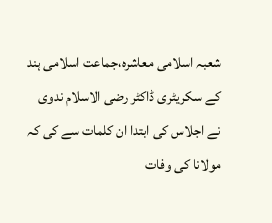شعبہ اسلامی معاشرہ،جماعت اسلامی ہند کے سکریٹری ڈاکٹر رضی الاسلام ندوی نے اجلاس کی ابتدا ان کلمات سے کی کہ مولانا کی وفات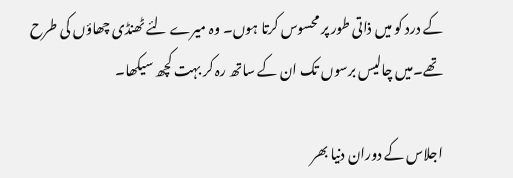کے درد کو میں ذاتی طور پر محسوس کرتا ہوں۔ وہ میرے لئے ٹھنڈی چھاؤں کی طرح تھے۔میں چالیس برسوں تک ان کے ساتھ رہ کر بہت کچھ سیکھا۔

اجلاس کے دوران دنیا بھر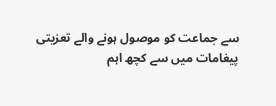سے جماعت کو موصول ہونے والے تعزیتی پیغامات میں سے کچھ اہم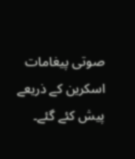صوتی پیغامات اسکرین کے ذریعے پیش کئے گئے۔